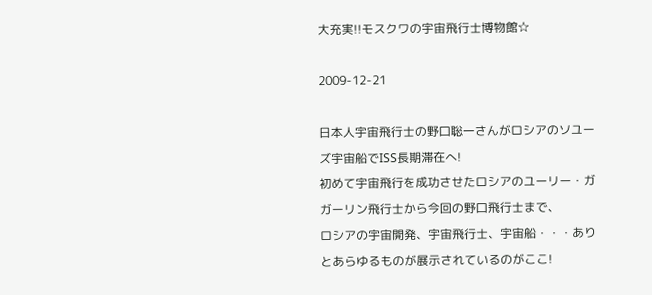大充実!!モスクワの宇宙飛行士博物館☆

2009-12-21

日本人宇宙飛行士の野口聡一さんがロシアのソユーズ宇宙船でISS長期滞在へ!
初めて宇宙飛行を成功させたロシアのユーリー・ガガーリン飛行士から今回の野口飛行士まで、
ロシアの宇宙開発、宇宙飛行士、宇宙船・・・ありとあらゆるものが展示されているのがここ!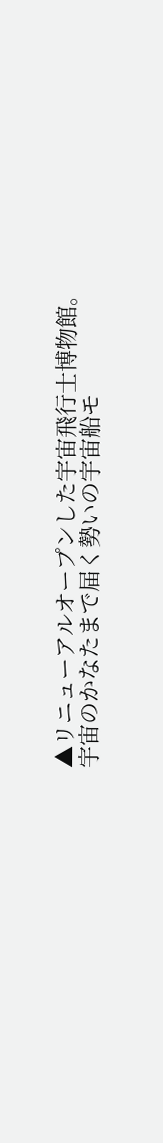▲リニューアルオープンした宇宙飛行士博物館。
宇宙のかなたまで届く勢いの宇宙船モ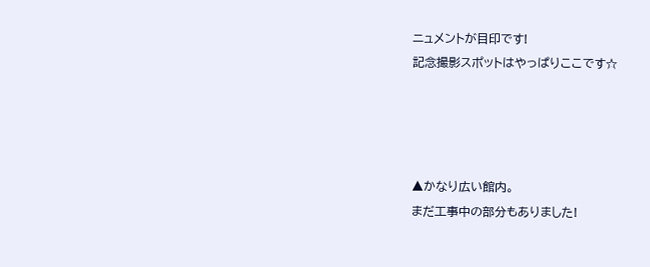ニュメントが目印です!
記念撮影スポットはやっぱりここです☆




▲かなり広い館内。
まだ工事中の部分もありました!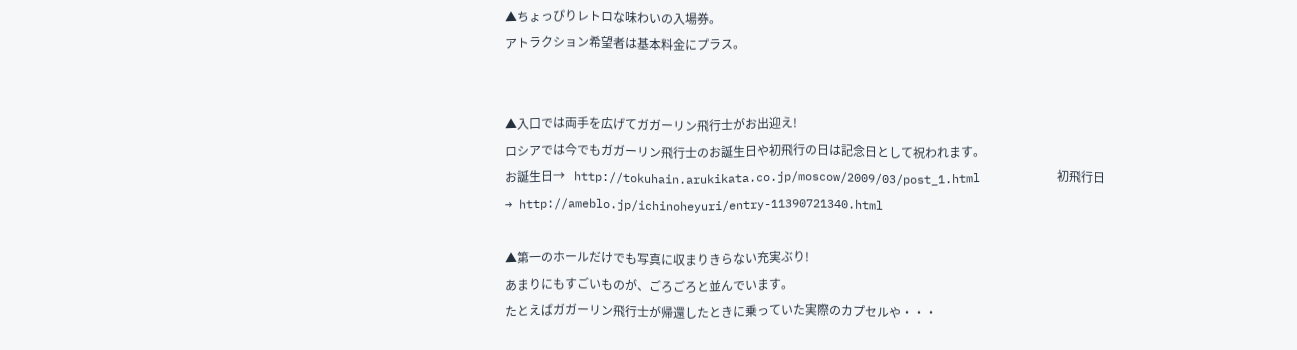▲ちょっぴりレトロな味わいの入場券。
アトラクション希望者は基本料金にプラス。


▲入口では両手を広げてガガーリン飛行士がお出迎え!
ロシアでは今でもガガーリン飛行士のお誕生日や初飛行の日は記念日として祝われます。
お誕生日→   http://tokuhain.arukikata.co.jp/moscow/2009/03/post_1.html           初飛行日→ http://ameblo.jp/ichinoheyuri/entry-11390721340.html

▲第一のホールだけでも写真に収まりきらない充実ぶり!
あまりにもすごいものが、ごろごろと並んでいます。
たとえばガガーリン飛行士が帰還したときに乗っていた実際のカプセルや・・・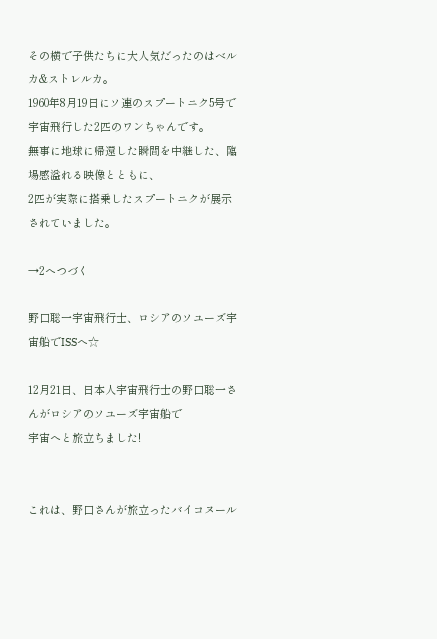その横で子供たちに大人気だったのはベルカ&ストレルカ。
1960年8月19日にソ連のスプートニク5号で宇宙飛行した2匹のワンちゃんです。
無事に地球に帰還した瞬間を中継した、臨場感溢れる映像とともに、
2匹が実際に搭乗したスプートニクが展示されていました。

→2へつづく

野口聡一宇宙飛行士、ロシアのソユーズ宇宙船でISSへ☆

12月21日、日本人宇宙飛行士の野口聡一さんがロシアのソユーズ宇宙船で
宇宙へと旅立ちました!


これは、野口さんが旅立ったバイコヌール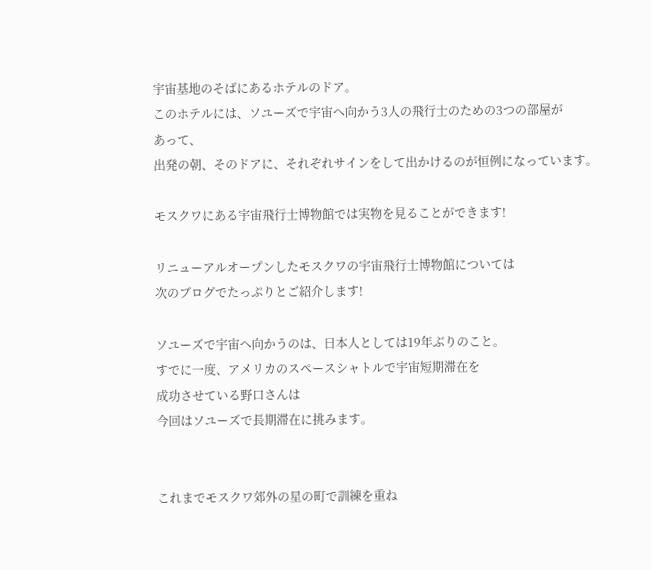宇宙基地のそばにあるホテルのドア。
このホテルには、ソユーズで宇宙へ向かう3人の飛行士のための3つの部屋が
あって、
出発の朝、そのドアに、それぞれサインをして出かけるのが恒例になっています。

モスクワにある宇宙飛行士博物館では実物を見ることができます!

リニューアルオープンしたモスクワの宇宙飛行士博物館については
次のブログでたっぷりとご紹介します!

ソユーズで宇宙へ向かうのは、日本人としては19年ぶりのこと。
すでに一度、アメリカのスペースシャトルで宇宙短期滞在を
成功させている野口さんは
今回はソユーズで長期滞在に挑みます。


これまでモスクワ郊外の星の町で訓練を重ね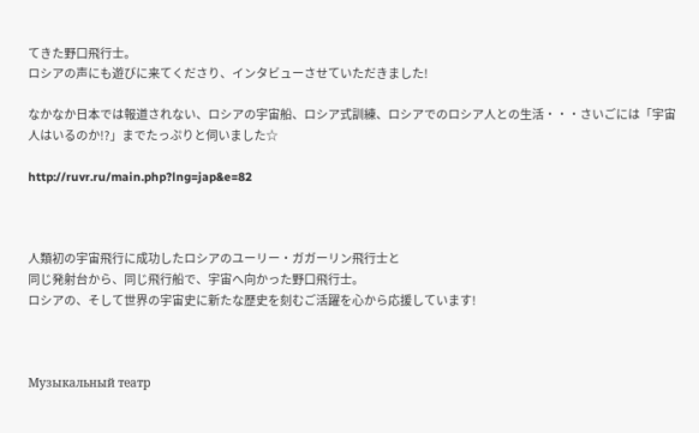てきた野口飛行士。
ロシアの声にも遊びに来てくださり、インタビューさせていただきました!

なかなか日本では報道されない、ロシアの宇宙船、ロシア式訓練、ロシアでのロシア人との生活・・・さいごには「宇宙人はいるのか!?」までたっぷりと伺いました☆

http://ruvr.ru/main.php?lng=jap&e=82



人類初の宇宙飛行に成功したロシアのユーリー・ガガーリン飛行士と
同じ発射台から、同じ飛行船で、宇宙へ向かった野口飛行士。
ロシアの、そして世界の宇宙史に新たな歴史を刻むご活躍を心から応援しています!



Музыкальный театр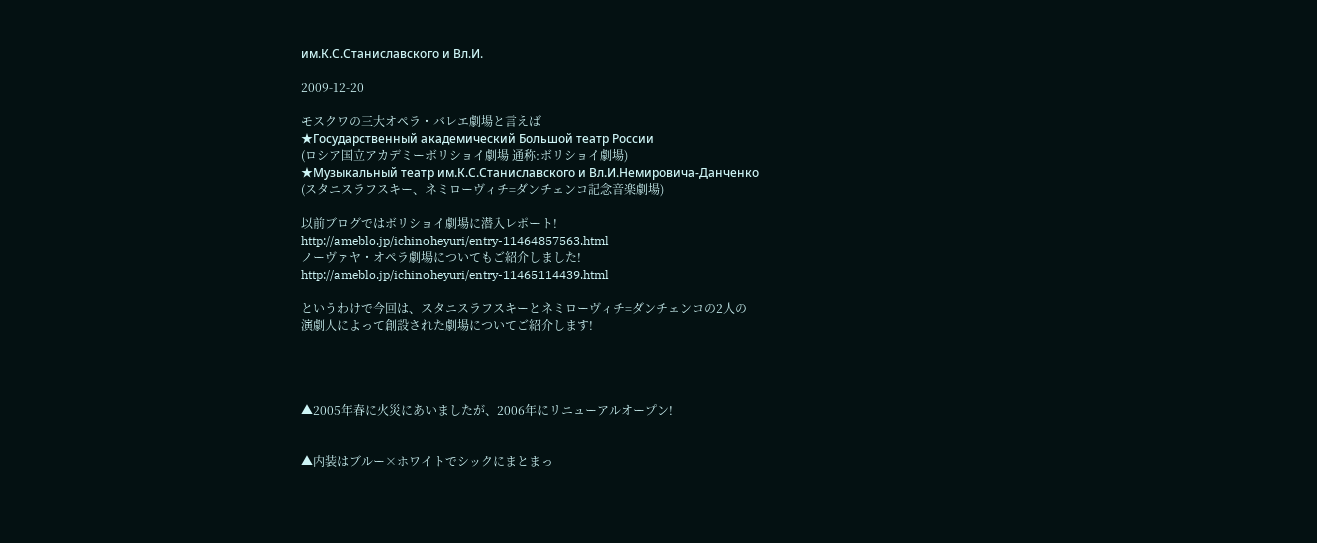им.К.С.Станиславского и Вл.И.

2009-12-20

モスクワの三大オペラ・バレエ劇場と言えば
★Государственный академический Большой театр России
(ロシア国立アカデミーボリショイ劇場 通称:ボリショイ劇場)
★Музыкальный театр им.К.С.Станиславского и Вл.И.Немировича-Данченко
(スタニスラフスキー、ネミローヴィチ=ダンチェンコ記念音楽劇場)

以前ブログではボリショイ劇場に潜入レポート!
http://ameblo.jp/ichinoheyuri/entry-11464857563.html
ノーヴァヤ・オペラ劇場についてもご紹介しました!
http://ameblo.jp/ichinoheyuri/entry-11465114439.html

というわけで今回は、スタニスラフスキーとネミローヴィチ=ダンチェンコの2人の
演劇人によって創設された劇場についてご紹介します!




▲2005年春に火災にあいましたが、2006年にリニューアルオープン!


▲内装はブルー×ホワイトでシックにまとまっ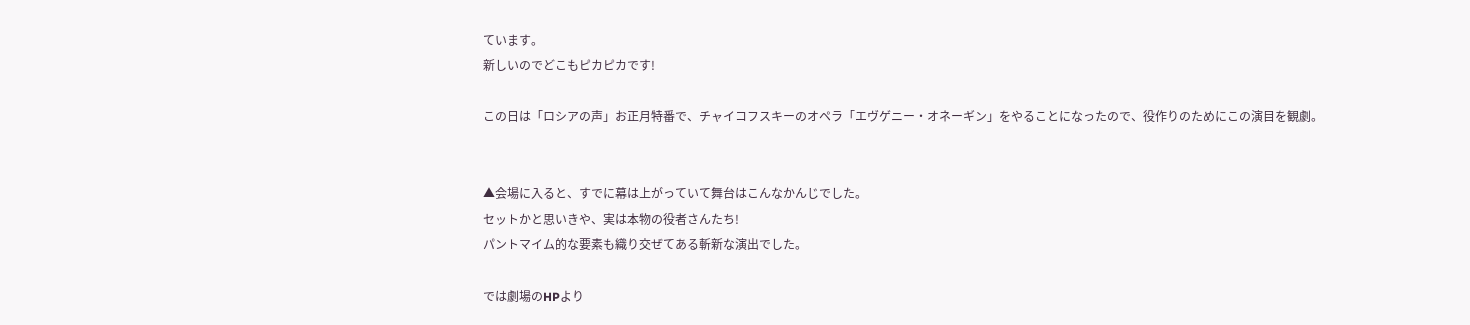ています。
新しいのでどこもピカピカです!

この日は「ロシアの声」お正月特番で、チャイコフスキーのオペラ「エヴゲニー・オネーギン」をやることになったので、役作りのためにこの演目を観劇。


▲会場に入ると、すでに幕は上がっていて舞台はこんなかんじでした。
セットかと思いきや、実は本物の役者さんたち!
パントマイム的な要素も織り交ぜてある斬新な演出でした。

では劇場のHPより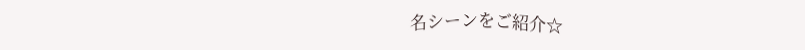名シーンをご紹介☆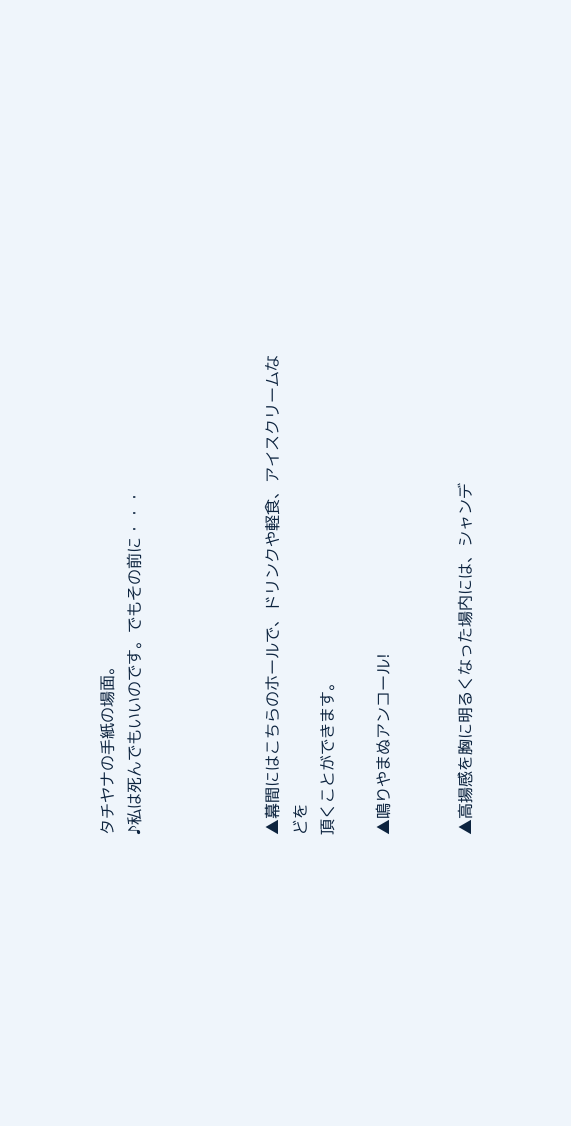タチヤナの手紙の場面。
♪私は死んでもいいのです。でもその前に・・・




▲幕間にはこちらのホールで、ドリンクや軽食、アイスクリームなどを
頂くことができます。

▲鳴りやまぬアンコール!


▲高揚感を胸に明るくなった場内には、シャンデ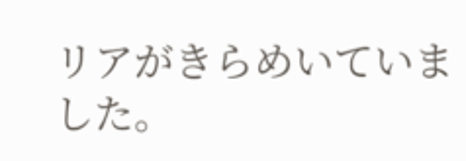リアがきらめいていました。